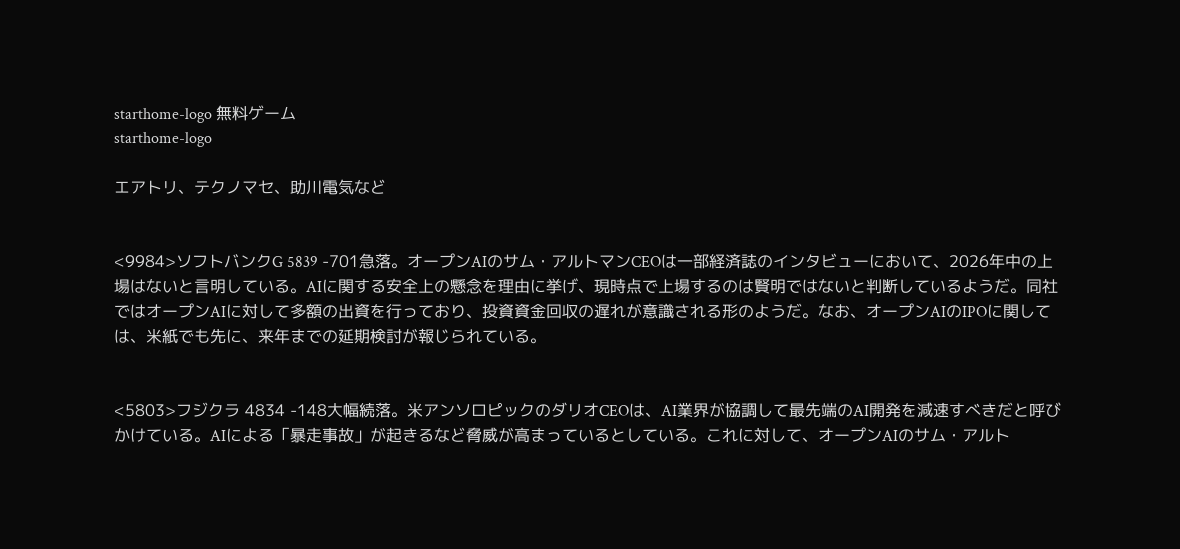starthome-logo 無料ゲーム
starthome-logo

エアトリ、テクノマセ、助川電気など


<9984>ソフトバンクG 5839 -701急落。オープンAIのサム・アルトマンCEOは一部経済誌のインタビューにおいて、2026年中の上場はないと言明している。AIに関する安全上の懸念を理由に挙げ、現時点で上場するのは賢明ではないと判断しているようだ。同社ではオープンAIに対して多額の出資を行っており、投資資金回収の遅れが意識される形のようだ。なお、オープンAIのIPOに関しては、米紙でも先に、来年までの延期検討が報じられている。


<5803>フジクラ 4834 -148大幅続落。米アンソロピックのダリオCEOは、AI業界が協調して最先端のAI開発を減速すべきだと呼びかけている。AIによる「暴走事故」が起きるなど脅威が高まっているとしている。これに対して、オープンAIのサム・アルト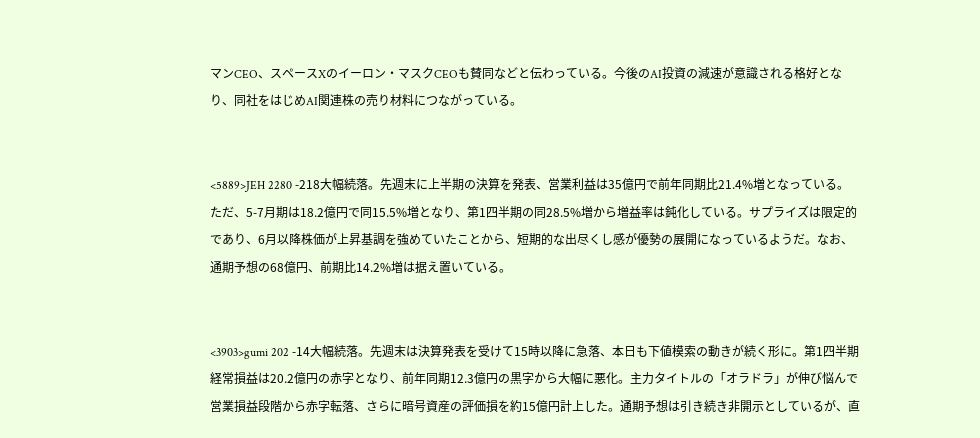マンCEO、スペースXのイーロン・マスクCEOも賛同などと伝わっている。今後のAI投資の減速が意識される格好となり、同社をはじめAI関連株の売り材料につながっている。


<5889>JEH 2280 -218大幅続落。先週末に上半期の決算を発表、営業利益は35億円で前年同期比21.4%増となっている。ただ、5-7月期は18.2億円で同15.5%増となり、第1四半期の同28.5%増から増益率は鈍化している。サプライズは限定的であり、6月以降株価が上昇基調を強めていたことから、短期的な出尽くし感が優勢の展開になっているようだ。なお、通期予想の68億円、前期比14.2%増は据え置いている。


<3903>gumi 202 -14大幅続落。先週末は決算発表を受けて15時以降に急落、本日も下値模索の動きが続く形に。第1四半期経常損益は20.2億円の赤字となり、前年同期12.3億円の黒字から大幅に悪化。主力タイトルの「オラドラ」が伸び悩んで営業損益段階から赤字転落、さらに暗号資産の評価損を約15億円計上した。通期予想は引き続き非開示としているが、直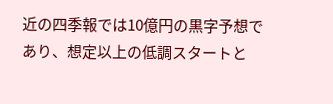近の四季報では10億円の黒字予想であり、想定以上の低調スタートと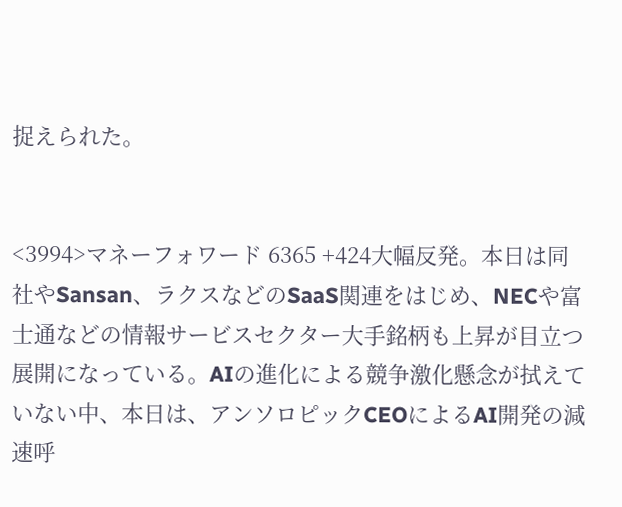捉えられた。


<3994>マネーフォワード 6365 +424大幅反発。本日は同社やSansan、ラクスなどのSaaS関連をはじめ、NECや富士通などの情報サービスセクター大手銘柄も上昇が目立つ展開になっている。AIの進化による競争激化懸念が拭えていない中、本日は、アンソロピックCEOによるAI開発の減速呼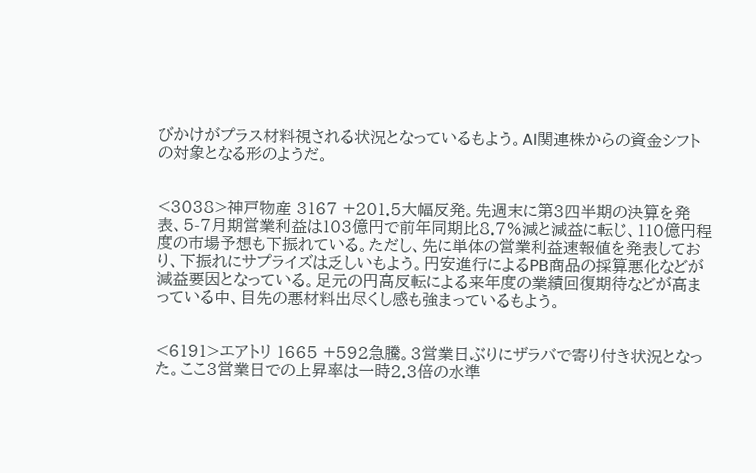びかけがプラス材料視される状況となっているもよう。AI関連株からの資金シフトの対象となる形のようだ。


<3038>神戸物産 3167 +201.5大幅反発。先週末に第3四半期の決算を発表、5-7月期営業利益は103億円で前年同期比8.7%減と減益に転じ、110億円程度の市場予想も下振れている。ただし、先に単体の営業利益速報値を発表しており、下振れにサプライズは乏しいもよう。円安進行によるPB商品の採算悪化などが減益要因となっている。足元の円高反転による来年度の業績回復期待などが高まっている中、目先の悪材料出尽くし感も強まっているもよう。


<6191>エアトリ 1665 +592急騰。3営業日ぶりにザラバで寄り付き状況となった。ここ3営業日での上昇率は一時2.3倍の水準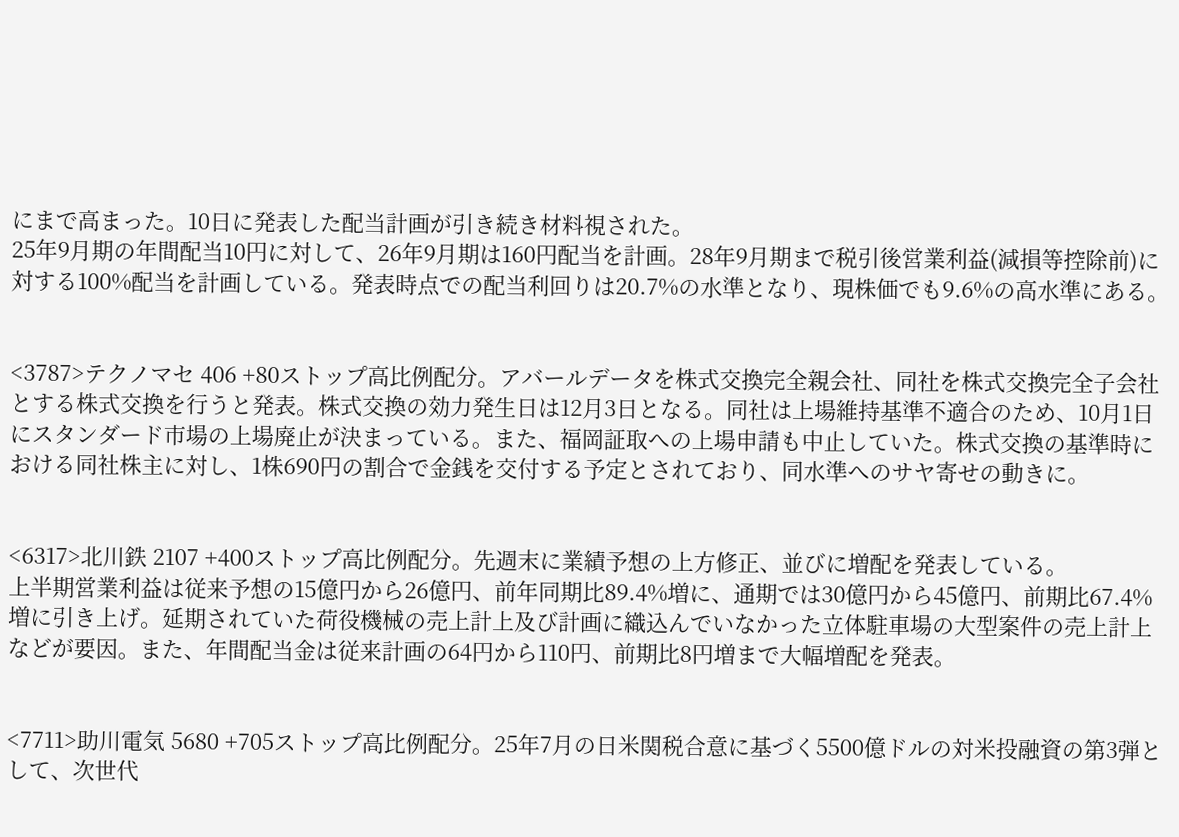にまで高まった。10日に発表した配当計画が引き続き材料視された。
25年9月期の年間配当10円に対して、26年9月期は160円配当を計画。28年9月期まで税引後営業利益(減損等控除前)に対する100%配当を計画している。発表時点での配当利回りは20.7%の水準となり、現株価でも9.6%の高水準にある。


<3787>テクノマセ 406 +80ストップ高比例配分。アバールデータを株式交換完全親会社、同社を株式交換完全子会社とする株式交換を行うと発表。株式交換の効力発生日は12月3日となる。同社は上場維持基準不適合のため、10月1日にスタンダード市場の上場廃止が決まっている。また、福岡証取への上場申請も中止していた。株式交換の基準時における同社株主に対し、1株690円の割合で金銭を交付する予定とされており、同水準へのサヤ寄せの動きに。


<6317>北川鉄 2107 +400ストップ高比例配分。先週末に業績予想の上方修正、並びに増配を発表している。
上半期営業利益は従来予想の15億円から26億円、前年同期比89.4%増に、通期では30億円から45億円、前期比67.4%増に引き上げ。延期されていた荷役機械の売上計上及び計画に織込んでいなかった立体駐車場の大型案件の売上計上などが要因。また、年間配当金は従来計画の64円から110円、前期比8円増まで大幅増配を発表。


<7711>助川電気 5680 +705ストップ高比例配分。25年7月の日米関税合意に基づく5500億ドルの対米投融資の第3弾として、次世代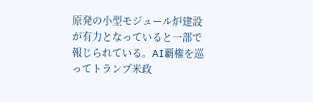原発の小型モジュール炉建設が有力となっていると一部で報じられている。AI覇権を巡ってトランプ米政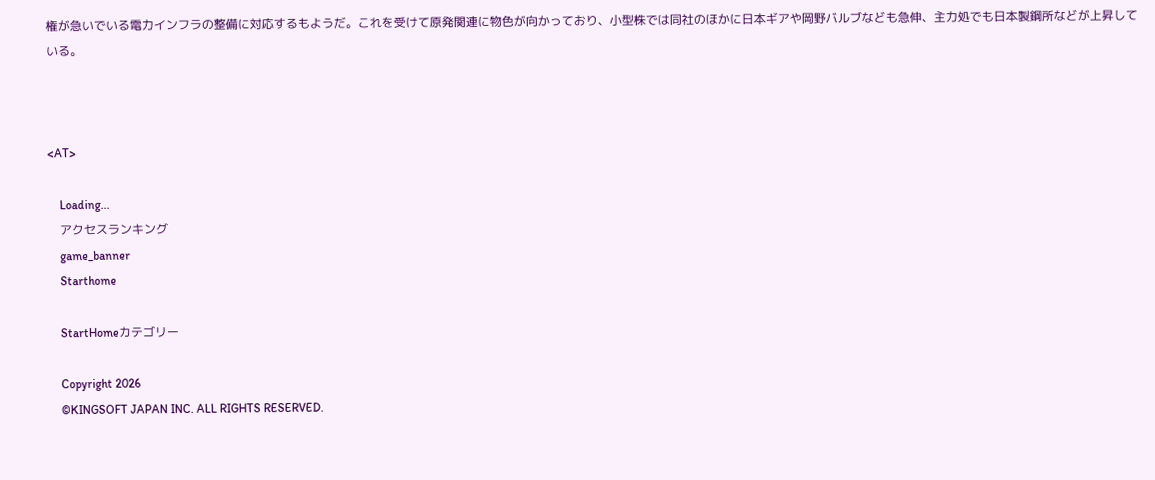権が急いでいる電力インフラの整備に対応するもようだ。これを受けて原発関連に物色が向かっており、小型株では同社のほかに日本ギアや岡野バルブなども急伸、主力処でも日本製鋼所などが上昇している。



<AT>

    Loading...
    アクセスランキング
    game_banner
    Starthome

    StartHomeカテゴリー

    Copyright 2026
    ©KINGSOFT JAPAN INC. ALL RIGHTS RESERVED.